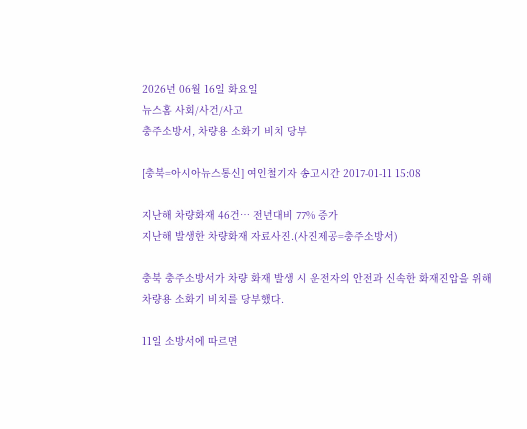2026년 06월 16일 화요일
뉴스홈 사회/사건/사고
충주소방서, 차량용 소화기 비치 당부

[충북=아시아뉴스통신] 여인철기자 송고시간 2017-01-11 15:08

지난해 차량화재 46건… 전년대비 77% 증가
지난해 발생한 차량화재 자료사진.(사진제공=충주소방서)

충북 충주소방서가 차량 화재 발생 시 운전자의 안전과 신속한 화재진압을 위해 차량용 소화기 비치를 당부했다.

11일 소방서에 따르면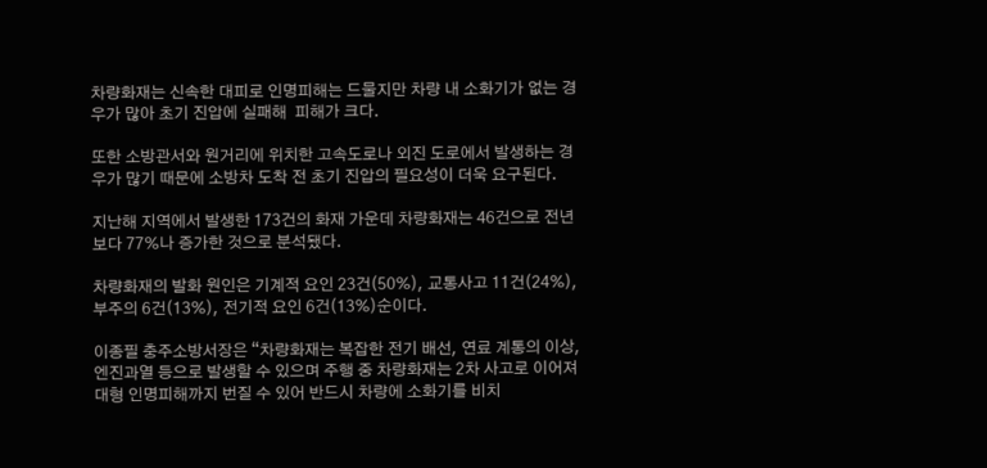차량화재는 신속한 대피로 인명피해는 드물지만 차량 내 소화기가 없는 경우가 많아 초기 진압에 실패해  피해가 크다.

또한 소방관서와 원거리에 위치한 고속도로나 외진 도로에서 발생하는 경우가 많기 때문에 소방차 도착 전 초기 진압의 필요성이 더욱 요구된다.

지난해 지역에서 발생한 173건의 화재 가운데 차량화재는 46건으로 전년보다 77%나 증가한 것으로 분석됐다.

차량화재의 발화 원인은 기계적 요인 23건(50%), 교통사고 11건(24%), 부주의 6건(13%), 전기적 요인 6건(13%)순이다.

이종필 충주소방서장은 “차량화재는 복잡한 전기 배선, 연료 계통의 이상, 엔진과열 등으로 발생할 수 있으며 주행 중 차량화재는 2차 사고로 이어져 대형 인명피해까지 번질 수 있어 반드시 차량에 소화기를 비치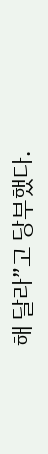해 달라”고 당부했다.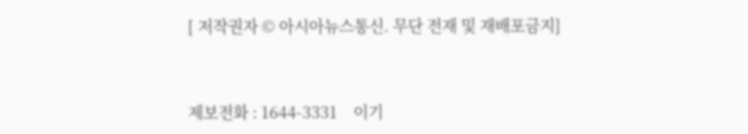[ 저작권자 © 아시아뉴스통신. 무단 전재 및 재배포금지]



제보전화 : 1644-3331    이기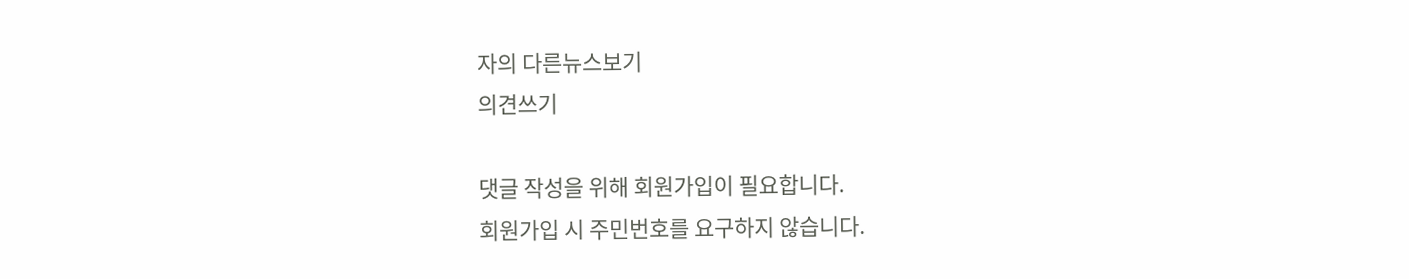자의 다른뉴스보기
의견쓰기

댓글 작성을 위해 회원가입이 필요합니다.
회원가입 시 주민번호를 요구하지 않습니다.